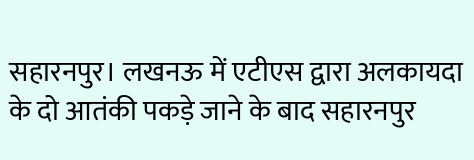सहारनपुर। लखनऊ में एटीएस द्वारा अलकायदा के दो आतंकी पकड़े जाने के बाद सहारनपुर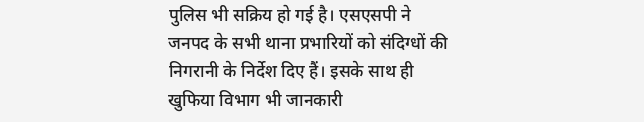पुलिस भी सक्रिय हो गई है। एसएसपी ने जनपद के सभी थाना प्रभारियों को संदिग्धों की निगरानी के निर्देश दिए हैं। इसके साथ ही खुफिया विभाग भी जानकारी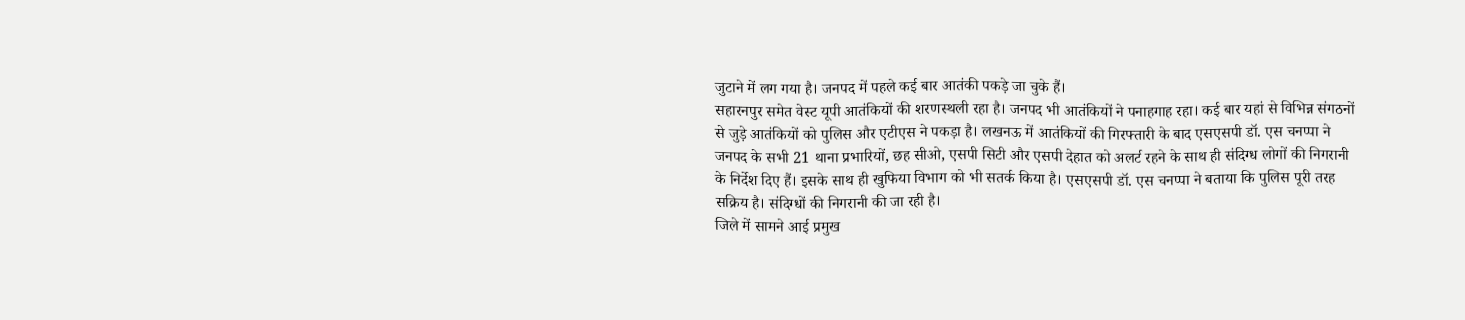जुटाने में लग गया है। जनपद में पहले कई बार आतंकी पकड़े जा चुके हैं।
सहारनपुर समेत वेस्ट यूपी आतंकियों की शरणस्थली रहा है। जनपद भी आतंकियों ने पनाहगाह रहा। कई बार यहां से विभिन्न संगठनों से जुड़े आतंकियों को पुलिस और एटीएस ने पकड़ा है। लखनऊ में आतंकियों की गिरफ्तारी के बाद एसएसपी डॉ. एस चनप्पा ने जनपद के सभी 21 थाना प्रभारियों, छह सीओ, एसपी सिटी और एसपी देहात को अलर्ट रहने के साथ ही संदिग्ध लोगों की निगरानी के निर्देश दिए हैं। इसके साथ ही खुफिया विभाग को भी सतर्क किया है। एसएसपी डॉ. एस चनप्पा ने बताया कि पुलिस पूरी तरह सक्रिय है। संदिग्धों की निगरानी की जा रही है।
जिले में सामने आई प्रमुख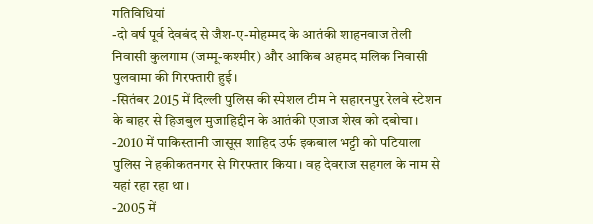गतिविधियां
-दो वर्ष पूर्व देवबंद से जैश-ए-मोहम्मद के आतंकी शाहनवाज तेली निवासी कुलगाम (जम्मू-कश्मीर) और आकिब अहमद मलिक निवासी पुलवामा की गिरफ्तारी हुई।
-सितंबर 2015 में दिल्ली पुलिस की स्पेशल टीम ने सहारनपुर रेलवे स्टेशन के बाहर से हिजबुल मुजाहिद्दीन के आतंकी एजाज शेख को दबोचा।
-2010 में पाकिस्तानी जासूस शाहिद उर्फ इकबाल भट्टी को पटियाला पुलिस ने हकीकतनगर से गिरफ्तार किया। वह देवराज सहगल के नाम से यहां रहा रहा था।
-2005 में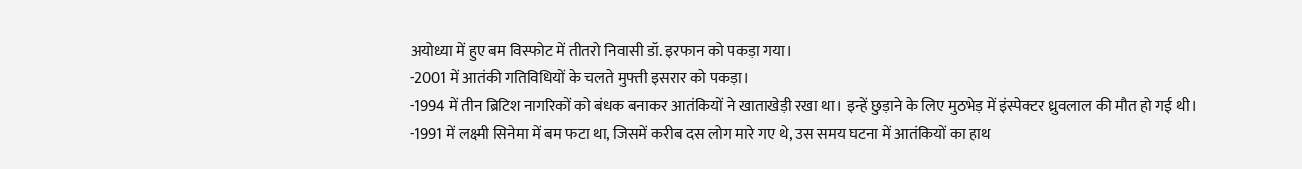अयोध्या में हुए बम विस्फोट में तीतरो निवासी डॉ. इरफान को पकड़ा गया।
-2001 में आतंकी गतिविधियों के चलते मुफ्ती इसरार को पकड़ा।
-1994 में तीन ब्रिटिश नागरिकों को बंधक बनाकर आतंकियों ने खाताखेड़ी रखा था। इन्हें छुड़ाने के लिए मुठभेड़ में इंस्पेक्टर ध्रुवलाल की मौत हो गई थी।
-1991 में लक्ष्मी सिनेमा में बम फटा था, जिसमें करीब दस लोग मारे गए थे, उस समय घटना में आतंकियों का हाथ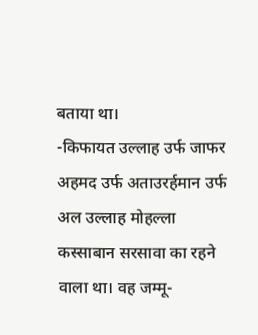बताया था।
-किफायत उल्लाह उर्फ जाफर अहमद उर्फ अताउरर्हमान उर्फ अल उल्लाह मोहल्ला कस्साबान सरसावा का रहने वाला था। वह जम्मू-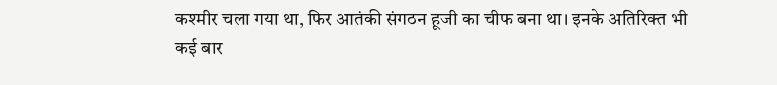कश्मीर चला गया था, फिर आतंकी संगठन हूजी का चीफ बना था। इनके अतिरिक्त भी कई बार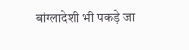बांग्लादेशी भी पकड़े जा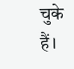चुके हैं।